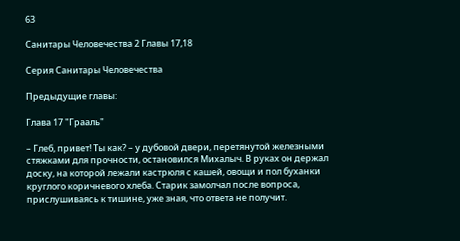63

Санитары Человечества 2 Главы 17,18

Серия Санитары Человечества

Предыдущие главы:

Глава 17 "Грааль"

– Глеб, привет! Ты как? – у дубовой двери, перетянутой железными стяжками для прочности, остановился Михалыч. В руках он держал доску, на которой лежали кастрюля с кашей, овощи и пол буханки круглого коричневого хлеба. Старик замолчал после вопроса, прислушиваясь к тишине, уже зная, что ответа не получит.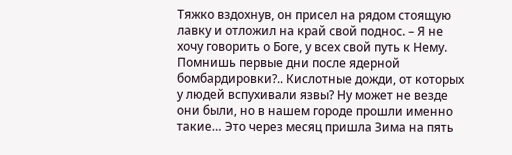Тяжко вздохнув, он присел на рядом стоящую лавку и отложил на край свой поднос. – Я не хочу говорить о Боге, у всех свой путь к Нему. Помнишь первые дни после ядерной бомбардировки?.. Кислотные дожди, от которых у людей вспухивали язвы? Ну может не везде они были, но в нашем городе прошли именно такие… Это через месяц пришла Зима на пять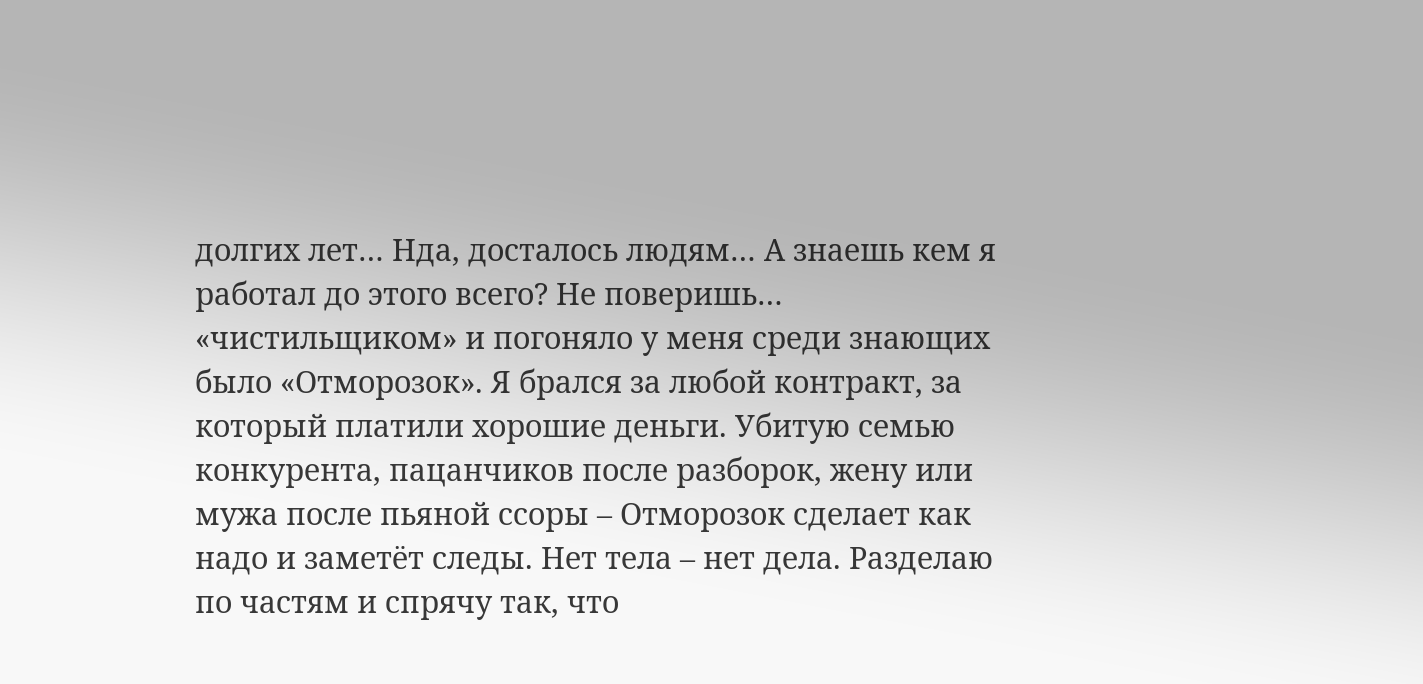долгих лет… Нда, досталось людям… А знаешь кем я работал до этого всего? Не поверишь… «чистильщиком» и погоняло у меня среди знающих было «Отморозок». Я брался за любой контракт, за который платили хорошие деньги. Убитую семью конкурента, пацанчиков после разборок, жену или мужа после пьяной ссоры – Отморозок сделает как надо и заметёт следы. Нет тела – нет дела. Разделаю по частям и спрячу так, что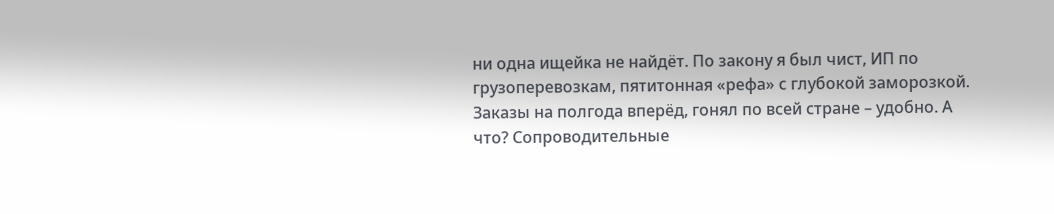ни одна ищейка не найдёт. По закону я был чист, ИП по грузоперевозкам, пятитонная «рефа» с глубокой заморозкой. Заказы на полгода вперёд, гонял по всей стране – удобно. А что? Сопроводительные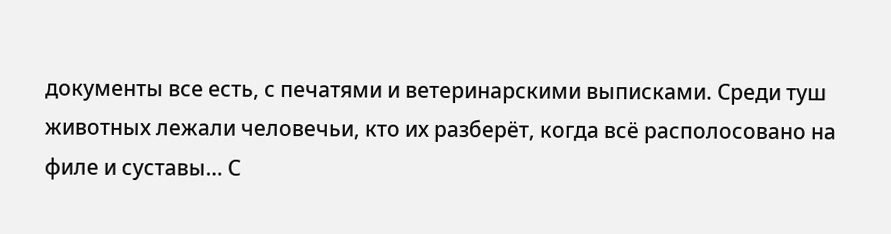документы все есть, с печатями и ветеринарскими выписками. Среди туш животных лежали человечьи, кто их разберёт, когда всё располосовано на филе и суставы… С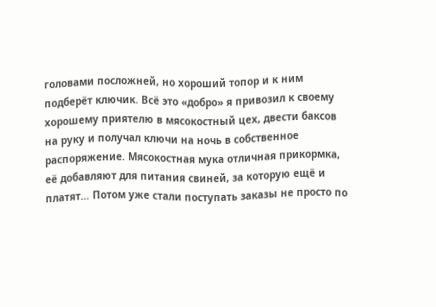головами посложней, но хороший топор и к ним подберёт ключик. Всё это «добро» я привозил к своему хорошему приятелю в мясокостный цех, двести баксов на руку и получал ключи на ночь в собственное распоряжение. Мясокостная мука отличная прикормка, её добавляют для питания свиней, за которую ещё и платят… Потом уже стали поступать заказы не просто по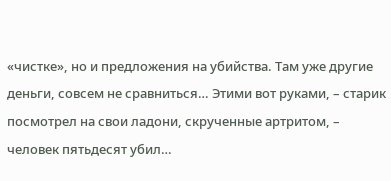«чистке», но и предложения на убийства. Там уже другие деньги, совсем не сравниться… Этими вот руками, – старик посмотрел на свои ладони, скрученные артритом, – человек пятьдесят убил…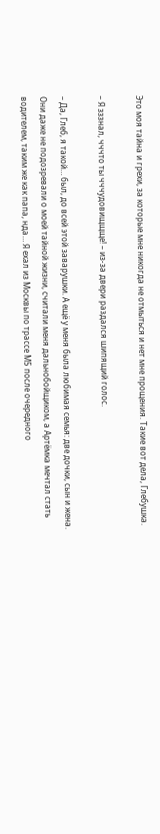Это моя тайна и грехи, за которые мне никогда не отмыться и нет мне прощения. Такие вот дела, Глебушка.

– Я зззнал, чччто ты чччудовищщще! – из-за двери раздался шипящий голос.

– Да, Глеб, я такой… был, до всей этой заварушки. А ещё у меня была любимая семья: две дочки, сын и жена. Они даже не подозревали о моей тайной жизни, считали меня дальнобойщиком, а Артёмка мечтал стать водителем, таким же как папа, нда… Я ехал из Москвы по трассе М5 после очередного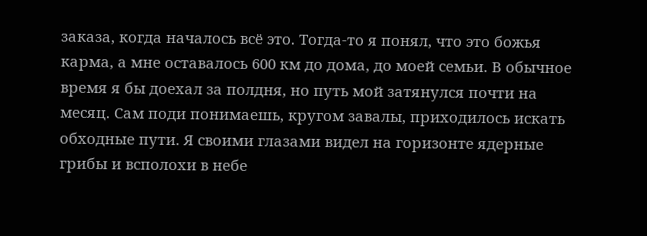заказа, когда началось всё это. Тогда-то я понял, что это божья карма, а мне оставалось 600 км до дома, до моей семьи. В обычное время я бы доехал за полдня, но путь мой затянулся почти на месяц. Сам поди понимаешь, кругом завалы, приходилось искать обходные пути. Я своими глазами видел на горизонте ядерные грибы и всполохи в небе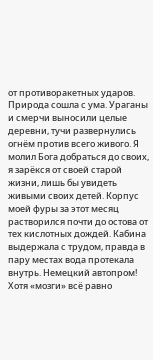от противоракетных ударов. Природа сошла с ума. Ураганы и смерчи выносили целые деревни, тучи развернулись огнём против всего живого. Я молил Бога добраться до своих, я зарёкся от своей старой жизни, лишь бы увидеть живыми своих детей. Корпус моей фуры за этот месяц растворился почти до остова от тех кислотных дождей. Кабина выдержала с трудом, правда в пару местах вода протекала внутрь. Немецкий автопром! Хотя «мозги» всё равно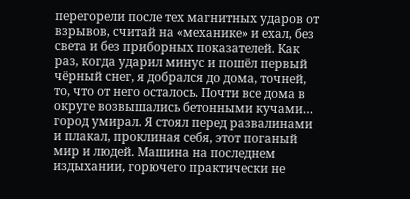перегорели после тех магнитных ударов от взрывов, считай на «механике» и ехал, без света и без приборных показателей. Как раз, когда ударил минус и пошёл первый чёрный снег, я добрался до дома, точней, то, что от него осталось. Почти все дома в округе возвышались бетонными кучами… город умирал. Я стоял перед развалинами и плакал, проклиная себя, этот поганый мир и людей. Машина на последнем издыхании, горючего практически не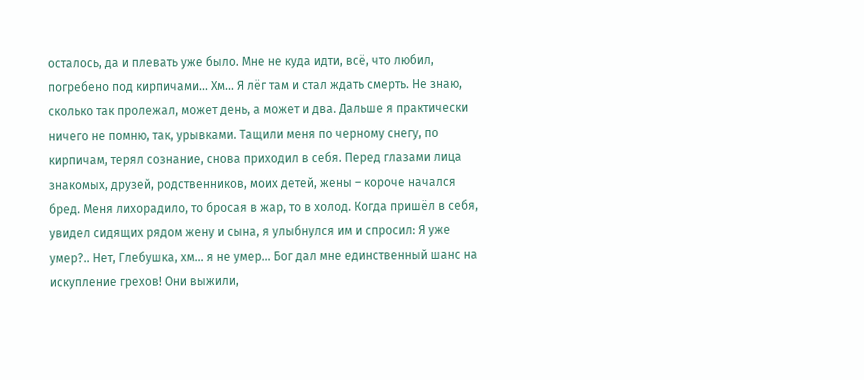осталось, да и плевать уже было. Мне не куда идти, всё, что любил, погребено под кирпичами… Хм… Я лёг там и стал ждать смерть. Не знаю, сколько так пролежал, может день, а может и два. Дальше я практически ничего не помню, так, урывками. Тащили меня по черному снегу, по кирпичам, терял сознание, снова приходил в себя. Перед глазами лица знакомых, друзей, родственников, моих детей, жены – короче начался бред. Меня лихорадило, то бросая в жар, то в холод. Когда пришёл в себя, увидел сидящих рядом жену и сына, я улыбнулся им и спросил: Я уже умер?.. Нет, Глебушка, хм… я не умер… Бог дал мне единственный шанс на искупление грехов! Они выжили,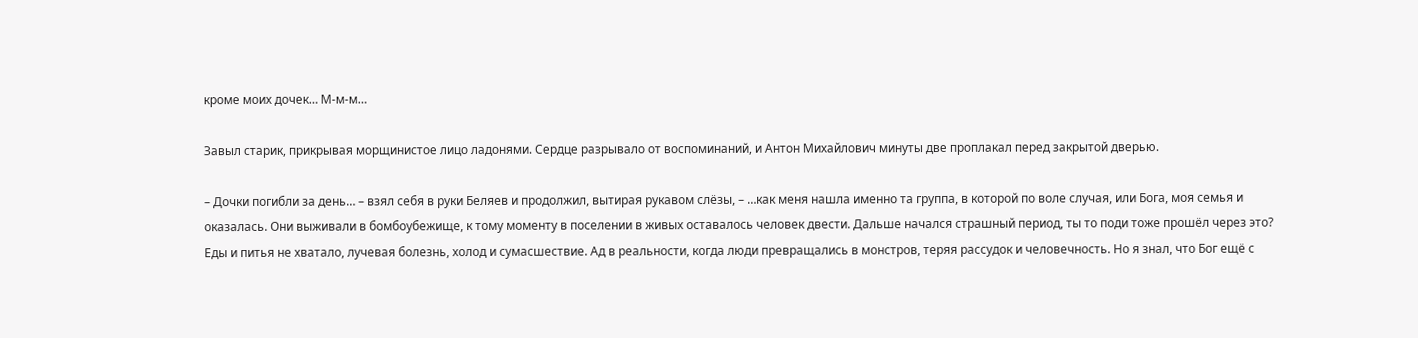кроме моих дочек… М-м-м…

Завыл старик, прикрывая морщинистое лицо ладонями. Сердце разрывало от воспоминаний, и Антон Михайлович минуты две проплакал перед закрытой дверью.

– Дочки погибли за день… – взял себя в руки Беляев и продолжил, вытирая рукавом слёзы, – …как меня нашла именно та группа, в которой по воле случая, или Бога, моя семья и оказалась. Они выживали в бомбоубежище, к тому моменту в поселении в живых оставалось человек двести. Дальше начался страшный период, ты то поди тоже прошёл через это? Еды и питья не хватало, лучевая болезнь, холод и сумасшествие. Ад в реальности, когда люди превращались в монстров, теряя рассудок и человечность. Но я знал, что Бог ещё с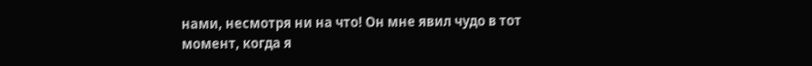нами, несмотря ни на что! Он мне явил чудо в тот момент, когда я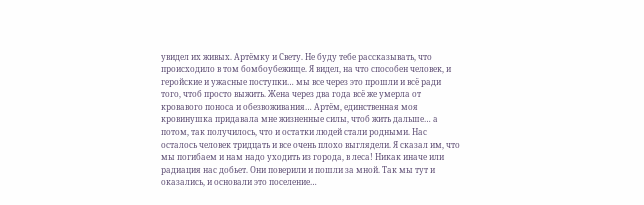увидел их живых. Артёмку и Свету. Не буду тебе рассказывать, что происходило в том бомбоубежище. Я видел, на что способен человек, и геройские и ужасные поступки… мы все через это прошли и всё ради того, чтоб просто выжить. Жена через два года всё же умерла от кровавого поноса и обезвоживания… Артём, единственная моя кровинушка придавала мне жизненные силы, чтоб жить дальше… а потом, так получилось, что и остатки людей стали родными. Нас осталось человек тридцать и все очень плохо выглядели. Я сказал им, что мы погибаем и нам надо уходить из города, в леса! Никак иначе или радиация нас добьет. Они поверили и пошли за мной. Так мы тут и оказались, и основали это поселение…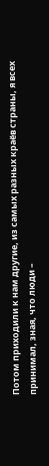Потом приходили к нам другие, из самых разных краёв страны, я всех принимал, зная, что люди –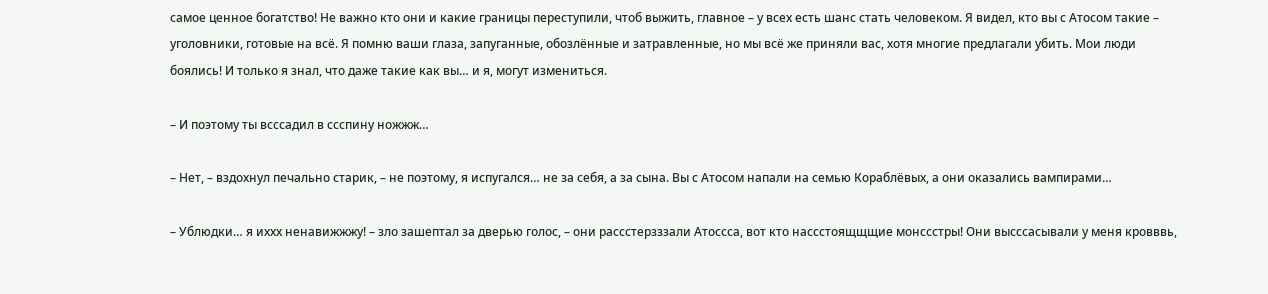самое ценное богатство! Не важно кто они и какие границы переступили, чтоб выжить, главное – у всех есть шанс стать человеком. Я видел, кто вы с Атосом такие – уголовники, готовые на всё. Я помню ваши глаза, запуганные, обозлённые и затравленные, но мы всё же приняли вас, хотя многие предлагали убить. Мои люди боялись! И только я знал, что даже такие как вы… и я, могут измениться.

– И поэтому ты всссадил в ссспину ножжж…

– Нет, – вздохнул печально старик, – не поэтому, я испугался… не за себя, а за сына. Вы с Атосом напали на семью Кораблёвых, а они оказались вампирами…

– Ублюдки… я иххх ненавижжжу! – зло зашептал за дверью голос, – они рассстерзззали Атоссса, вот кто нассстоящщщие монссстры! Они высссасывали у меня кровввь,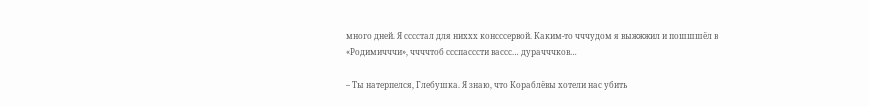много дней. Я сссстал для ниххх консссервой. Каким-то чччудом я выжжжил и пошшшёл в «Родимичччи», ччччтоб ссспасссти вассс… дурачччков…

– Ты натерпелся, Глебушка. Я знаю, что Кораблёвы хотели нас убить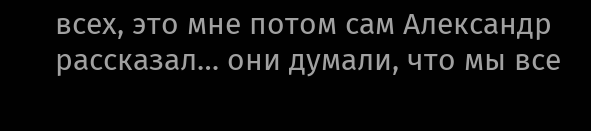всех, это мне потом сам Александр рассказал… они думали, что мы все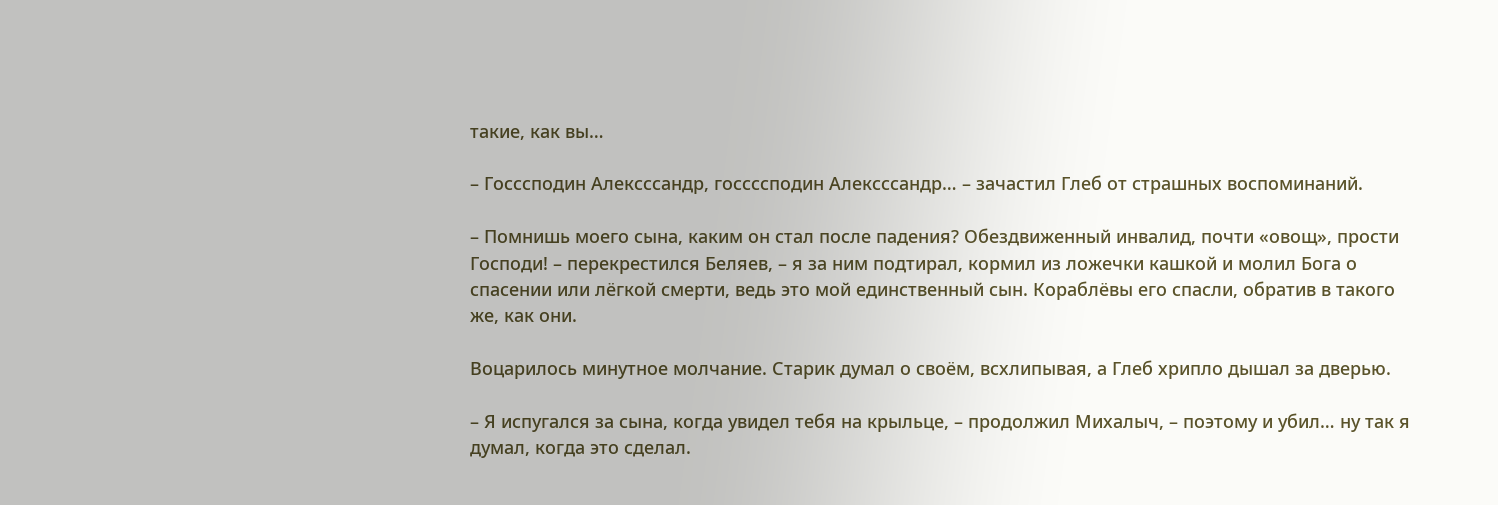такие, как вы…

– Госссподин Алексссандр, госсссподин Алексссандр… – зачастил Глеб от страшных воспоминаний.

– Помнишь моего сына, каким он стал после падения? Обездвиженный инвалид, почти «овощ», прости Господи! – перекрестился Беляев, – я за ним подтирал, кормил из ложечки кашкой и молил Бога о спасении или лёгкой смерти, ведь это мой единственный сын. Кораблёвы его спасли, обратив в такого же, как они.

Воцарилось минутное молчание. Старик думал о своём, всхлипывая, а Глеб хрипло дышал за дверью.

– Я испугался за сына, когда увидел тебя на крыльце, – продолжил Михалыч, – поэтому и убил… ну так я думал, когда это сделал.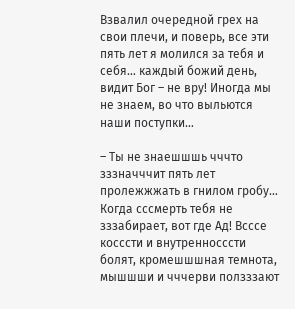Взвалил очередной грех на свои плечи, и поверь, все эти пять лет я молился за тебя и себя… каждый божий день, видит Бог – не вру! Иногда мы не знаем, во что выльются наши поступки…

– Ты не знаешшшь чччто зззначччит пять лет пролежжжать в гнилом гробу… Когда сссмерть тебя не зззабирает, вот где Ад! Всссе косссти и внутренносссти болят, кромешшшная темнота, мышшши и чччерви ползззают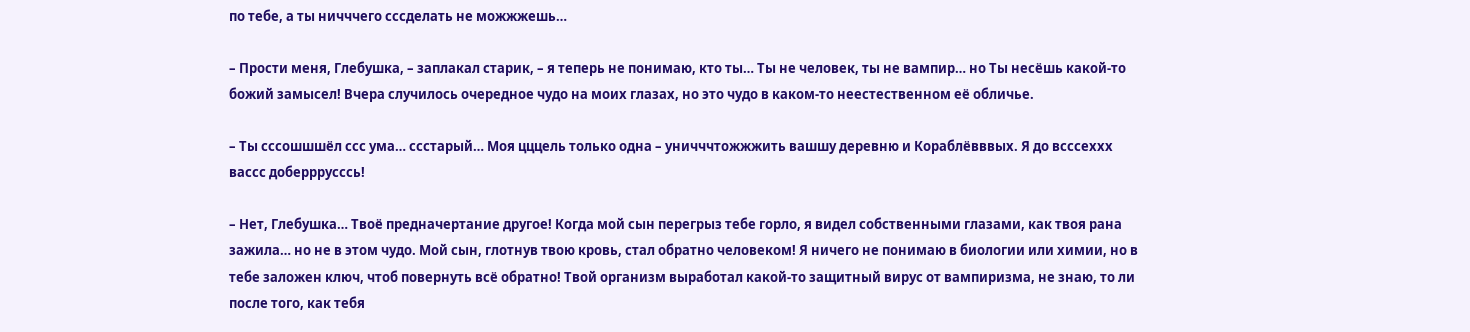по тебе, а ты ничччего сссделать не можжжешь…

– Прости меня, Глебушка, – заплакал старик, – я теперь не понимаю, кто ты… Ты не человек, ты не вампир… но Ты несёшь какой-то божий замысел! Вчера случилось очередное чудо на моих глазах, но это чудо в каком-то неестественном её обличье.

– Ты сссошшшёл ссс ума… ссстарый… Моя цццель только одна – уничччтожжжить вашшу деревню и Кораблёвввых. Я до всссеххх вассс доберррусссь!

– Нет, Глебушка… Твоё предначертание другое! Когда мой сын перегрыз тебе горло, я видел собственными глазами, как твоя рана зажила… но не в этом чудо. Мой сын, глотнув твою кровь, стал обратно человеком! Я ничего не понимаю в биологии или химии, но в тебе заложен ключ, чтоб повернуть всё обратно! Твой организм выработал какой-то защитный вирус от вампиризма, не знаю, то ли после того, как тебя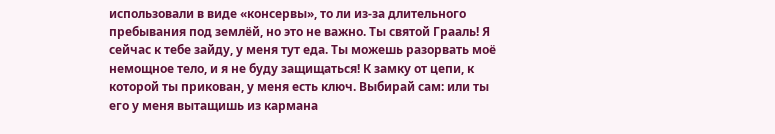использовали в виде «консервы», то ли из-за длительного пребывания под землёй, но это не важно. Ты святой Грааль! Я сейчас к тебе зайду, у меня тут еда. Ты можешь разорвать моё немощное тело, и я не буду защищаться! К замку от цепи, к которой ты прикован, у меня есть ключ. Выбирай сам: или ты его у меня вытащишь из кармана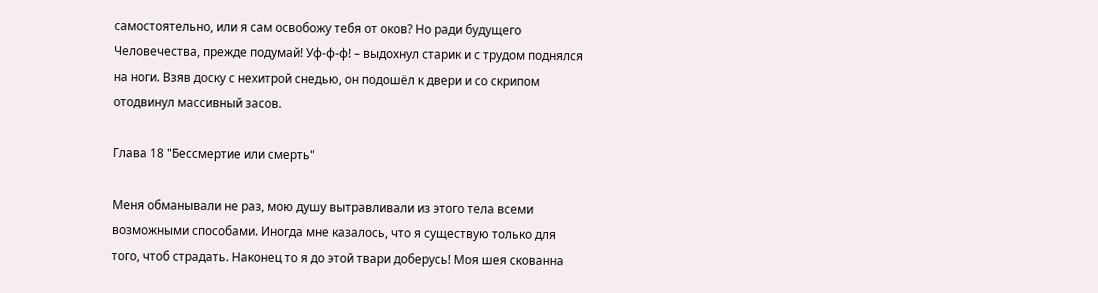самостоятельно, или я сам освобожу тебя от оков? Но ради будущего Человечества, прежде подумай! Уф-ф-ф! – выдохнул старик и с трудом поднялся на ноги. Взяв доску с нехитрой снедью, он подошёл к двери и со скрипом отодвинул массивный засов.

Глава 18 "Бессмертие или смерть"

Меня обманывали не раз, мою душу вытравливали из этого тела всеми возможными способами. Иногда мне казалось, что я существую только для того, чтоб страдать. Наконец то я до этой твари доберусь! Моя шея скованна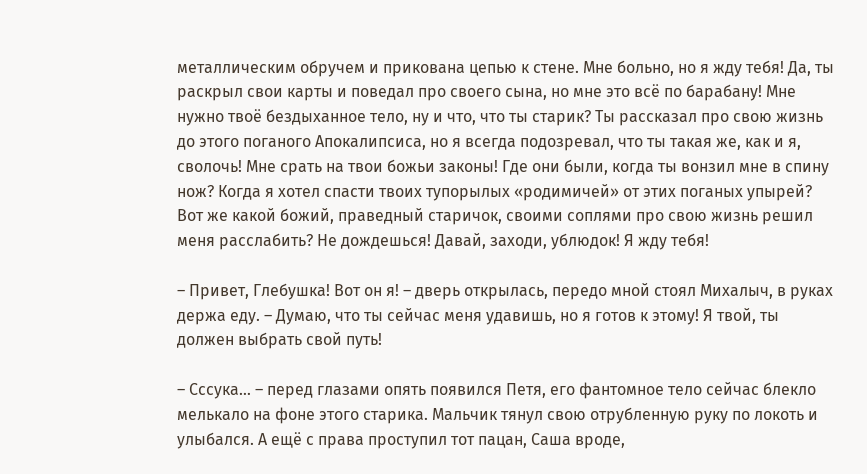металлическим обручем и прикована цепью к стене. Мне больно, но я жду тебя! Да, ты раскрыл свои карты и поведал про своего сына, но мне это всё по барабану! Мне нужно твоё бездыханное тело, ну и что, что ты старик? Ты рассказал про свою жизнь до этого поганого Апокалипсиса, но я всегда подозревал, что ты такая же, как и я, сволочь! Мне срать на твои божьи законы! Где они были, когда ты вонзил мне в спину нож? Когда я хотел спасти твоих тупорылых «родимичей» от этих поганых упырей? Вот же какой божий, праведный старичок, своими соплями про свою жизнь решил меня расслабить? Не дождешься! Давай, заходи, ублюдок! Я жду тебя!

– Привет, Глебушка! Вот он я! – дверь открылась, передо мной стоял Михалыч, в руках держа еду. – Думаю, что ты сейчас меня удавишь, но я готов к этому! Я твой, ты должен выбрать свой путь!

– Сссука… – перед глазами опять появился Петя, его фантомное тело сейчас блекло мелькало на фоне этого старика. Мальчик тянул свою отрубленную руку по локоть и улыбался. А ещё с права проступил тот пацан, Саша вроде,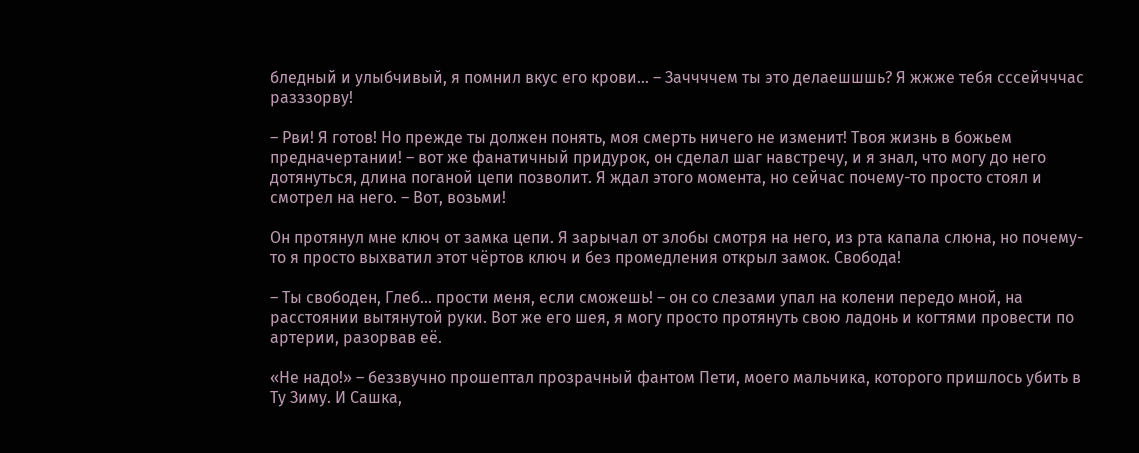бледный и улыбчивый, я помнил вкус его крови… – Заччччем ты это делаешшшь? Я жжже тебя сссейчччас разззорву!

– Рви! Я готов! Но прежде ты должен понять, моя смерть ничего не изменит! Твоя жизнь в божьем предначертании! – вот же фанатичный придурок, он сделал шаг навстречу, и я знал, что могу до него дотянуться, длина поганой цепи позволит. Я ждал этого момента, но сейчас почему-то просто стоял и смотрел на него. – Вот, возьми!

Он протянул мне ключ от замка цепи. Я зарычал от злобы смотря на него, из рта капала слюна, но почему-то я просто выхватил этот чёртов ключ и без промедления открыл замок. Свобода!

– Ты свободен, Глеб… прости меня, если сможешь! – он со слезами упал на колени передо мной, на расстоянии вытянутой руки. Вот же его шея, я могу просто протянуть свою ладонь и когтями провести по артерии, разорвав её.

«Не надо!» – беззвучно прошептал прозрачный фантом Пети, моего мальчика, которого пришлось убить в Ту Зиму. И Сашка,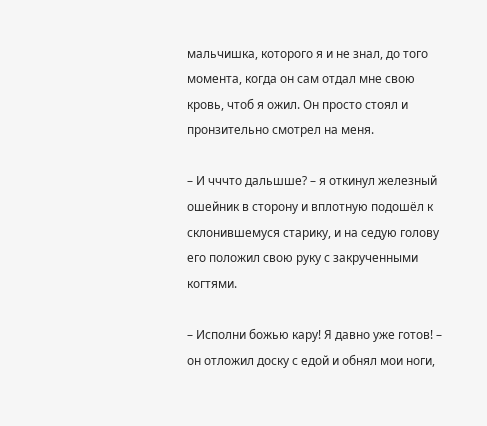мальчишка, которого я и не знал, до того момента, когда он сам отдал мне свою кровь, чтоб я ожил. Он просто стоял и пронзительно смотрел на меня.

– И чччто дальшше? – я откинул железный ошейник в сторону и вплотную подошёл к склонившемуся старику, и на седую голову его положил свою руку с закрученными когтями.

– Исполни божью кару! Я давно уже готов! – он отложил доску с едой и обнял мои ноги,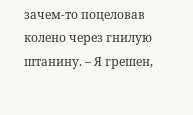зачем-то поцеловав колено через гнилую штанину. – Я грешен,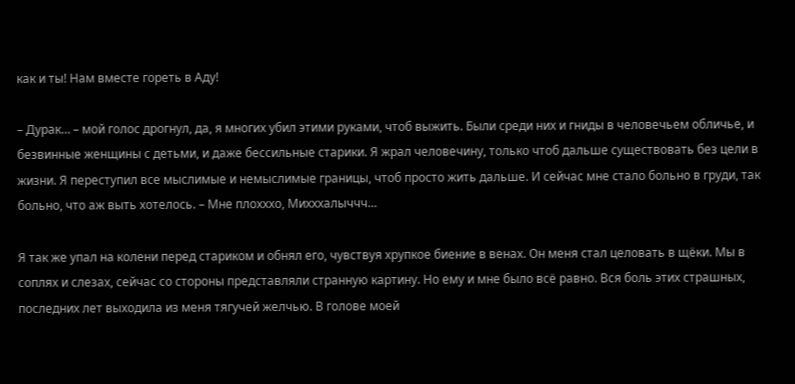как и ты! Нам вместе гореть в Аду!

– Дурак… – мой голос дрогнул, да, я многих убил этими руками, чтоб выжить. Были среди них и гниды в человечьем обличье, и безвинные женщины с детьми, и даже бессильные старики. Я жрал человечину, только чтоб дальше существовать без цели в жизни. Я переступил все мыслимые и немыслимые границы, чтоб просто жить дальше. И сейчас мне стало больно в груди, так больно, что аж выть хотелось. – Мне плохххо, Михххалыччч…

Я так же упал на колени перед стариком и обнял его, чувствуя хрупкое биение в венах. Он меня стал целовать в щёки. Мы в соплях и слезах, сейчас со стороны представляли странную картину. Но ему и мне было всё равно. Вся боль этих страшных, последних лет выходила из меня тягучей желчью. В голове моей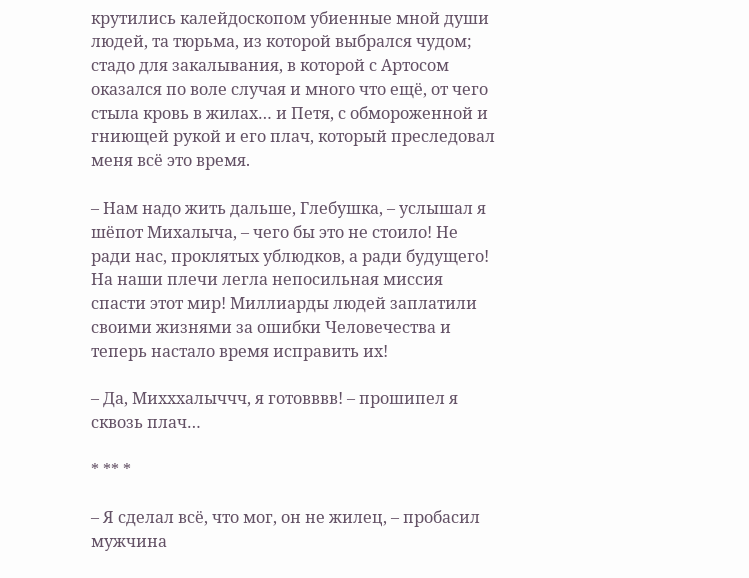крутились калейдоскопом убиенные мной души людей, та тюрьма, из которой выбрался чудом; стадо для закалывания, в которой с Артосом оказался по воле случая и много что ещё, от чего стыла кровь в жилах… и Петя, с обмороженной и гниющей рукой и его плач, который преследовал меня всё это время.

– Нам надо жить дальше, Глебушка, – услышал я шёпот Михалыча, – чего бы это не стоило! Не ради нас, проклятых ублюдков, а ради будущего! На наши плечи легла непосильная миссия спасти этот мир! Миллиарды людей заплатили своими жизнями за ошибки Человечества и теперь настало время исправить их!

– Да, Михххалыччч, я готовввв! – прошипел я сквозь плач…

* ** *

– Я сделал всё, что мог, он не жилец, – пробасил мужчина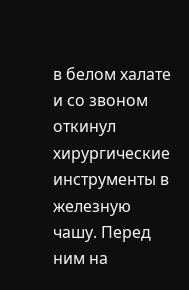в белом халате и со звоном откинул хирургические инструменты в железную чашу. Перед ним на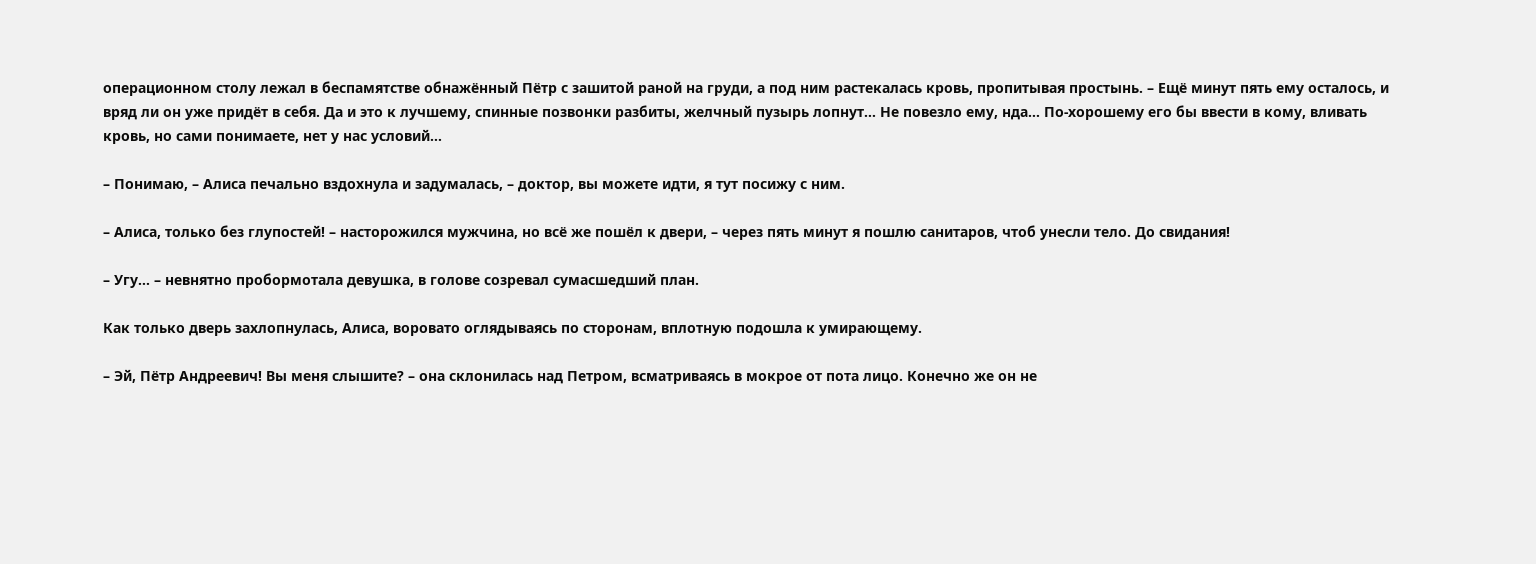операционном столу лежал в беспамятстве обнажённый Пётр с зашитой раной на груди, а под ним растекалась кровь, пропитывая простынь. – Ещё минут пять ему осталось, и вряд ли он уже придёт в себя. Да и это к лучшему, спинные позвонки разбиты, желчный пузырь лопнут… Не повезло ему, нда… По-хорошему его бы ввести в кому, вливать кровь, но сами понимаете, нет у нас условий…

– Понимаю, – Алиса печально вздохнула и задумалась, – доктор, вы можете идти, я тут посижу с ним.

– Алиса, только без глупостей! – насторожился мужчина, но всё же пошёл к двери, – через пять минут я пошлю санитаров, чтоб унесли тело. До свидания!

– Угу… – невнятно пробормотала девушка, в голове созревал сумасшедший план.

Как только дверь захлопнулась, Алиса, воровато оглядываясь по сторонам, вплотную подошла к умирающему.

– Эй, Пётр Андреевич! Вы меня слышите? – она склонилась над Петром, всматриваясь в мокрое от пота лицо. Конечно же он не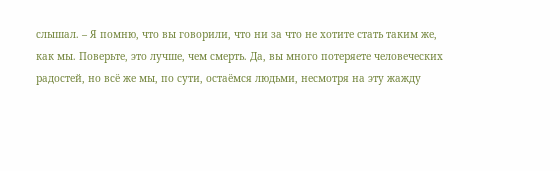слышал. – Я помню, что вы говорили, что ни за что не хотите стать таким же, как мы. Поверьте, это лучше, чем смерть. Да, вы много потеряете человеческих радостей, но всё же мы, по сути, остаёмся людьми, несмотря на эту жажду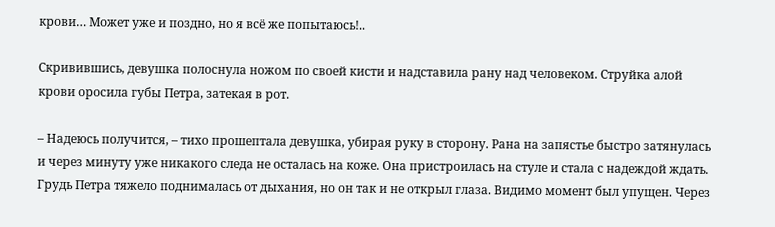крови… Может уже и поздно, но я всё же попытаюсь!..

Скривившись, девушка полоснула ножом по своей кисти и надставила рану над человеком. Струйка алой крови оросила губы Петра, затекая в рот.

– Надеюсь получится, – тихо прошептала девушка, убирая руку в сторону. Рана на запястье быстро затянулась и через минуту уже никакого следа не осталась на коже. Она пристроилась на стуле и стала с надеждой ждать. Грудь Петра тяжело поднималась от дыхания, но он так и не открыл глаза. Видимо момент был упущен. Через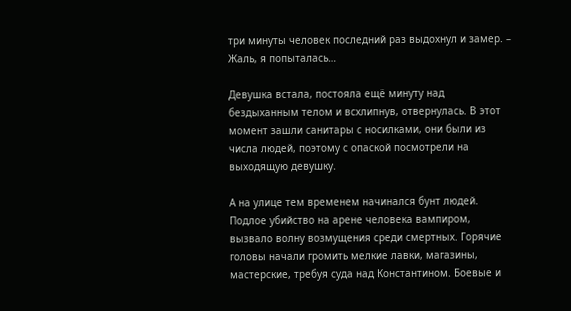три минуты человек последний раз выдохнул и замер. – Жаль, я попыталась…

Девушка встала, постояла ещё минуту над бездыханным телом и всхлипнув, отвернулась. В этот момент зашли санитары с носилками, они были из числа людей, поэтому с опаской посмотрели на выходящую девушку.

А на улице тем временем начинался бунт людей. Подлое убийство на арене человека вампиром, вызвало волну возмущения среди смертных. Горячие головы начали громить мелкие лавки, магазины, мастерские, требуя суда над Константином. Боевые и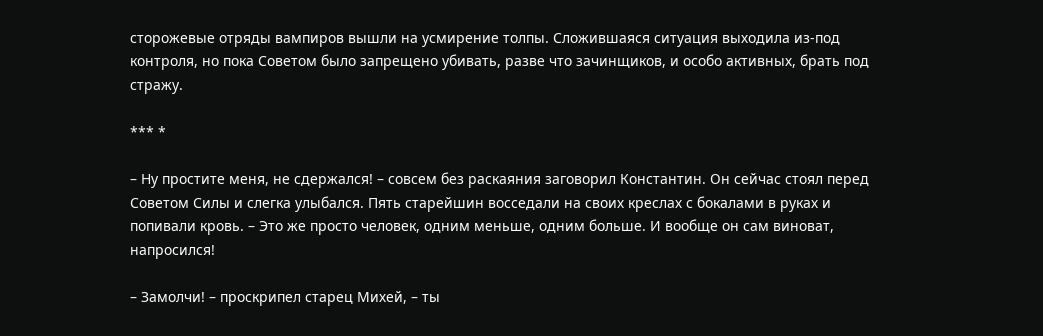сторожевые отряды вампиров вышли на усмирение толпы. Сложившаяся ситуация выходила из-под контроля, но пока Советом было запрещено убивать, разве что зачинщиков, и особо активных, брать под стражу.

*** *

– Ну простите меня, не сдержался! – совсем без раскаяния заговорил Константин. Он сейчас стоял перед Советом Силы и слегка улыбался. Пять старейшин восседали на своих креслах с бокалами в руках и попивали кровь. – Это же просто человек, одним меньше, одним больше. И вообще он сам виноват, напросился!

– Замолчи! – проскрипел старец Михей, – ты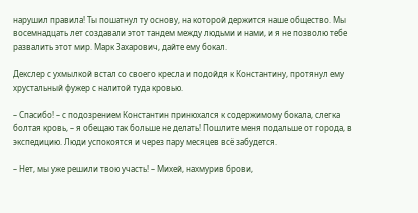нарушил правила! Ты пошатнул ту основу, на которой держится наше общество. Мы восемнадцать лет создавали этот тандем между людьми и нами, и я не позволю тебе развалить этот мир. Марк Захарович, дайте ему бокал.

Декслер с ухмылкой встал со своего кресла и подойдя к Константину, протянул ему хрустальный фужер с налитой туда кровью.

– Спасибо! – с подозрением Константин принюхался к содержимому бокала, слегка болтая кровь, – я обещаю так больше не делать! Пошлите меня подальше от города, в экспедицию. Люди успокоятся и через пару месяцев всё забудется.

– Нет, мы уже решили твою участь! – Михей, нахмурив брови,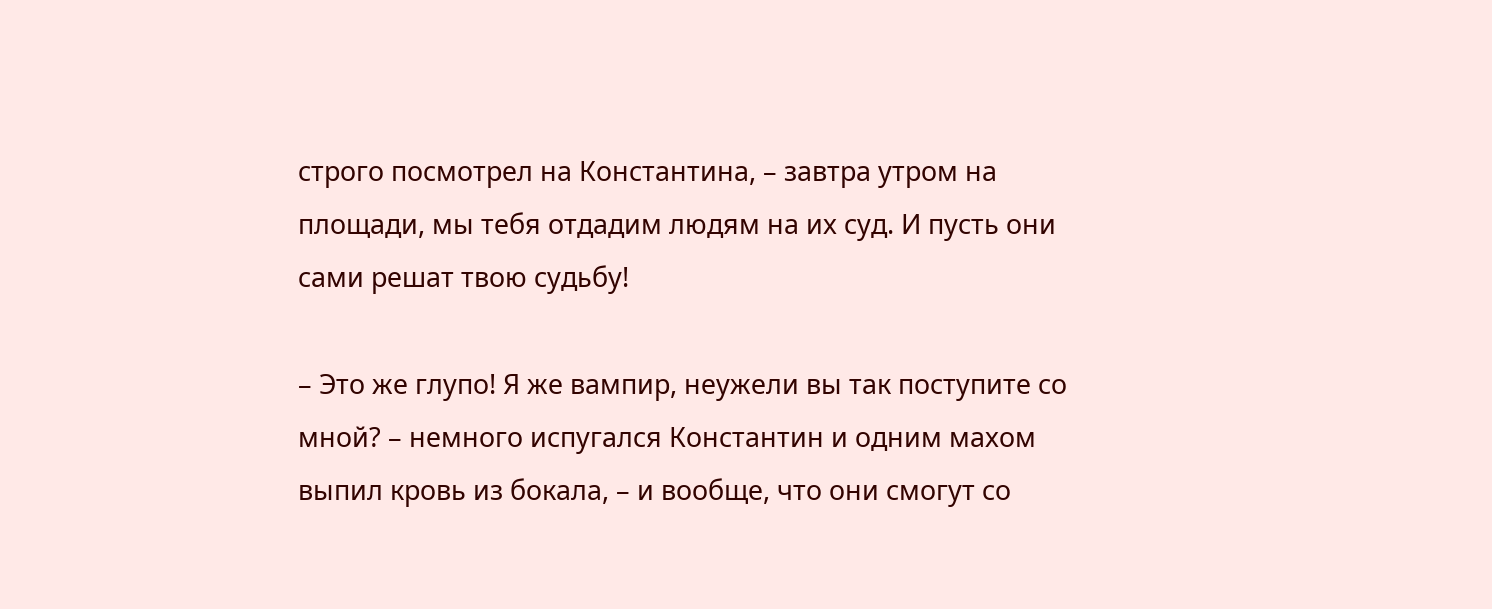строго посмотрел на Константина, – завтра утром на площади, мы тебя отдадим людям на их суд. И пусть они сами решат твою судьбу!

– Это же глупо! Я же вампир, неужели вы так поступите со мной? – немного испугался Константин и одним махом выпил кровь из бокала, – и вообще, что они смогут со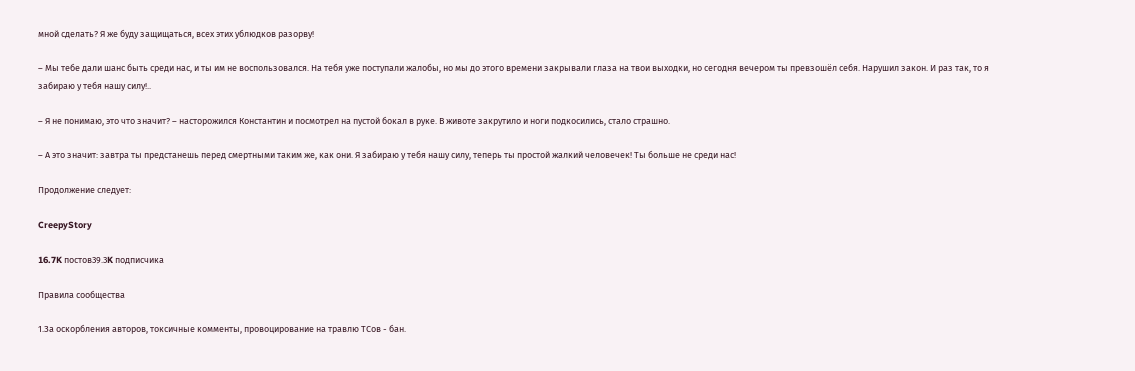мной сделать? Я же буду защищаться, всех этих ублюдков разорву!

– Мы тебе дали шанс быть среди нас, и ты им не воспользовался. На тебя уже поступали жалобы, но мы до этого времени закрывали глаза на твои выходки, но сегодня вечером ты превзошёл себя. Нарушил закон. И раз так, то я забираю у тебя нашу силу!..

– Я не понимаю, это что значит? – насторожился Константин и посмотрел на пустой бокал в руке. В животе закрутило и ноги подкосились, стало страшно.

– А это значит: завтра ты предстанешь перед смертными таким же, как они. Я забираю у тебя нашу силу, теперь ты простой жалкий человечек! Ты больше не среди нас!

Продолжение следует:

CreepyStory

16.7K постов39.3K подписчика

Правила сообщества

1.За оскорбления авторов, токсичные комменты, провоцирование на травлю ТСов - бан.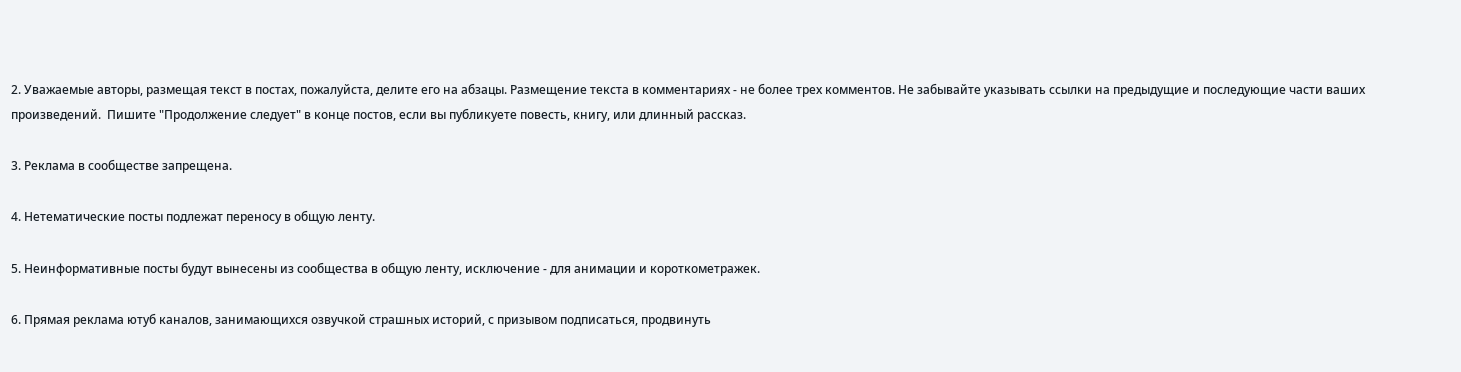2. Уважаемые авторы, размещая текст в постах, пожалуйста, делите его на абзацы. Размещение текста в комментариях - не более трех комментов. Не забывайте указывать ссылки на предыдущие и последующие части ваших произведений.  Пишите "Продолжение следует" в конце постов, если вы публикуете повесть, книгу, или длинный рассказ.

3. Реклама в сообществе запрещена.

4. Нетематические посты подлежат переносу в общую ленту.

5. Неинформативные посты будут вынесены из сообщества в общую ленту, исключение - для анимации и короткометражек.

6. Прямая реклама ютуб каналов, занимающихся озвучкой страшных историй, с призывом подписаться, продвинуть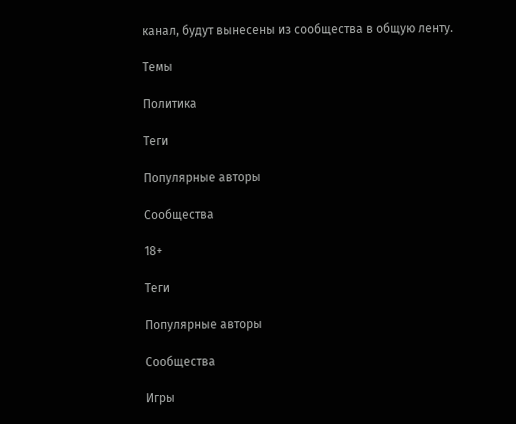канал, будут вынесены из сообщества в общую ленту.

Темы

Политика

Теги

Популярные авторы

Сообщества

18+

Теги

Популярные авторы

Сообщества

Игры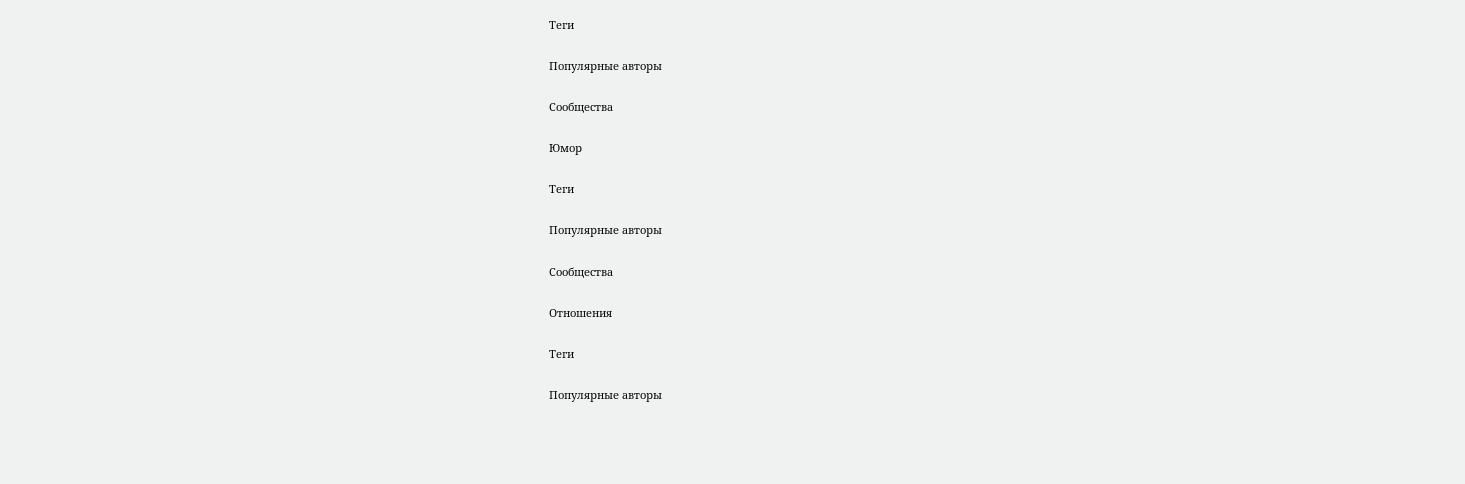Теги

Популярные авторы

Сообщества

Юмор

Теги

Популярные авторы

Сообщества

Отношения

Теги

Популярные авторы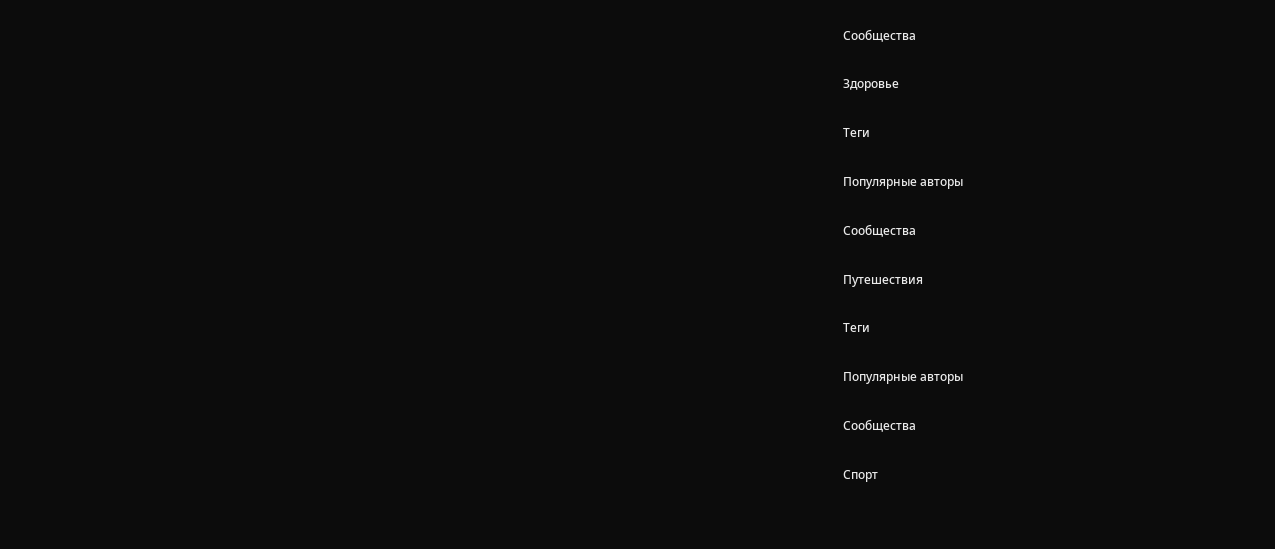Сообщества

Здоровье

Теги

Популярные авторы

Сообщества

Путешествия

Теги

Популярные авторы

Сообщества

Спорт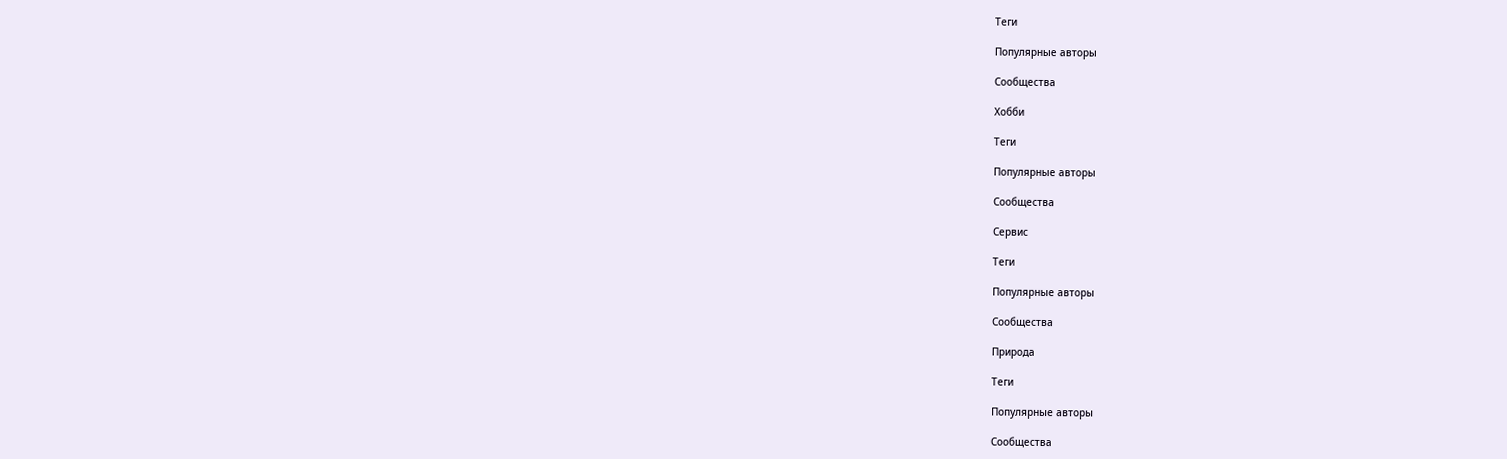Теги

Популярные авторы

Сообщества

Хобби

Теги

Популярные авторы

Сообщества

Сервис

Теги

Популярные авторы

Сообщества

Природа

Теги

Популярные авторы

Сообщества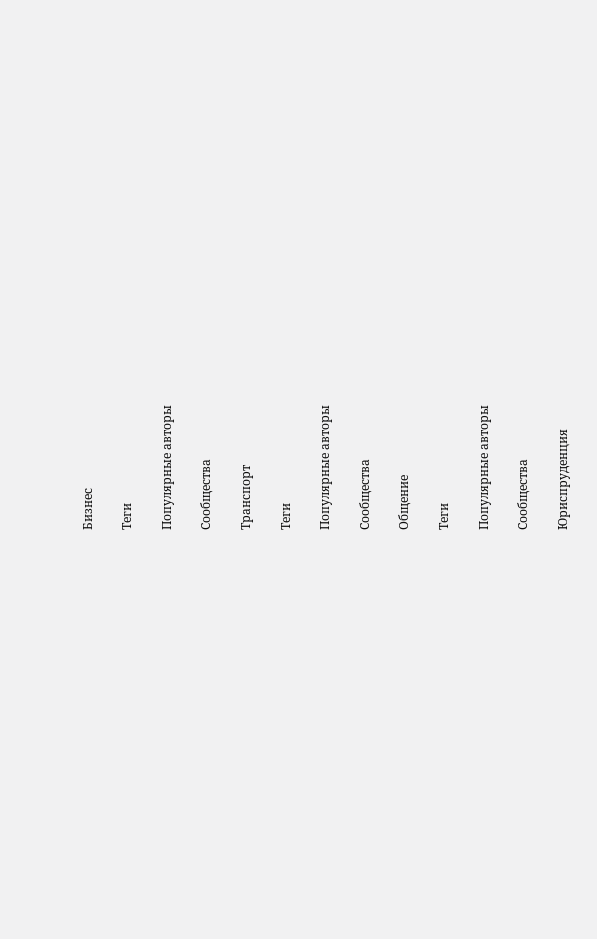Бизнес

Теги

Популярные авторы

Сообщества

Транспорт

Теги

Популярные авторы

Сообщества

Общение

Теги

Популярные авторы

Сообщества

Юриспруденция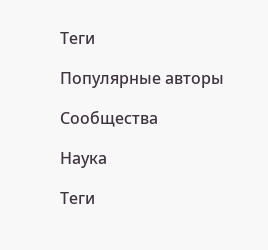Теги

Популярные авторы

Сообщества

Наука

Теги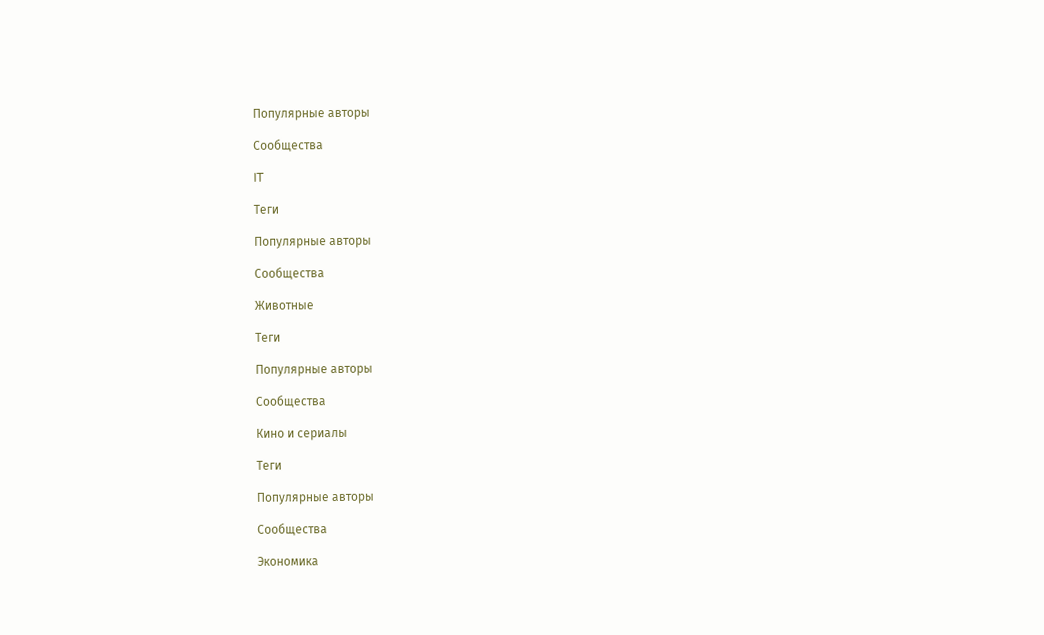Популярные авторы

Сообщества

IT

Теги

Популярные авторы

Сообщества

Животные

Теги

Популярные авторы

Сообщества

Кино и сериалы

Теги

Популярные авторы

Сообщества

Экономика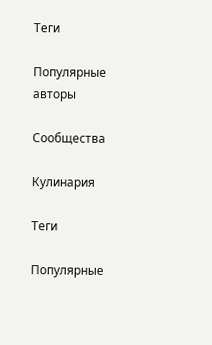Теги

Популярные авторы

Сообщества

Кулинария

Теги

Популярные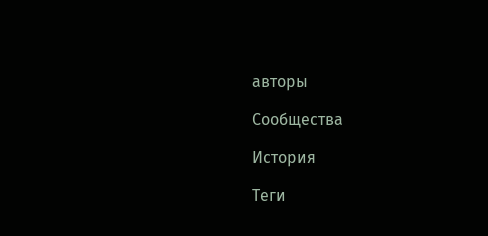авторы

Сообщества

История

Теги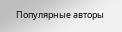Популярные авторы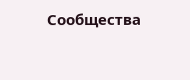Сообщества